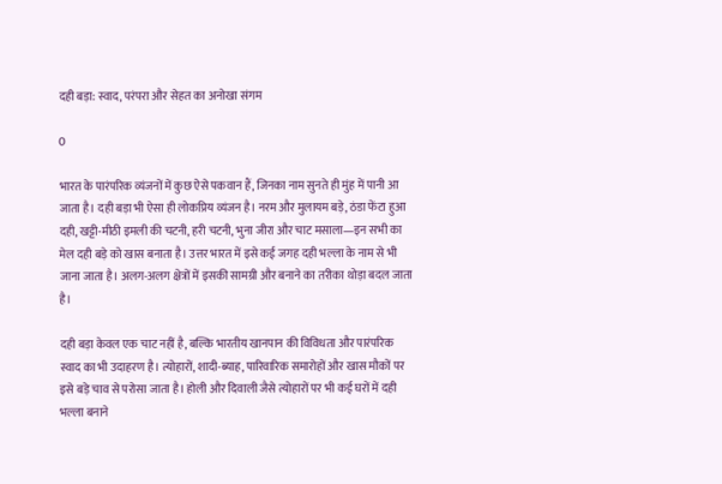दही बड़ा: स्वाद, परंपरा और सेहत का अनोखा संगम

0

भारत के पारंपरिक व्यंजनों में कुछ ऐसे पकवान हैं, जिनका नाम सुनते ही मुंह में पानी आ जाता है। दही बड़ा भी ऐसा ही लोकप्रिय व्यंजन है। नरम और मुलायम बड़े, ठंडा फेंटा हुआ दही, खट्टी-मीठी इमली की चटनी, हरी चटनी, भुना जीरा और चाट मसाला—इन सभी का मेल दही बड़े को खास बनाता है। उत्तर भारत में इसे कई जगह दही भल्ला के नाम से भी जाना जाता है। अलग-अलग क्षेत्रों में इसकी सामग्री और बनाने का तरीका थोड़ा बदल जाता है।

दही बड़ा केवल एक चाट नहीं है, बल्कि भारतीय खानपान की विविधता और पारंपरिक स्वाद का भी उदाहरण है। त्योहारों, शादी-ब्याह, पारिवारिक समारोहों और खास मौकों पर इसे बड़े चाव से परोसा जाता है। होली और दिवाली जैसे त्योहारों पर भी कई घरों में दही भल्ला बनाने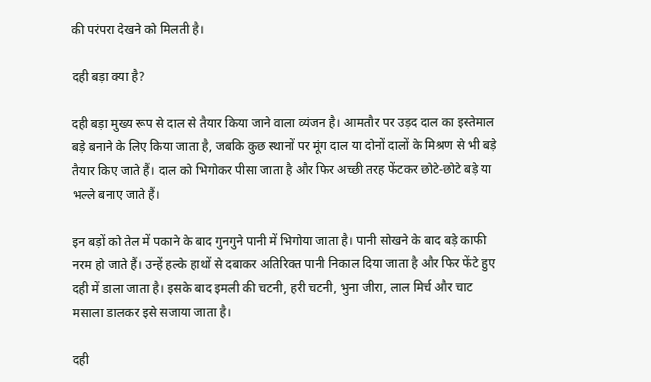की परंपरा देखने को मिलती है।

दही बड़ा क्या है?

दही बड़ा मुख्य रूप से दाल से तैयार किया जाने वाला व्यंजन है। आमतौर पर उड़द दाल का इस्तेमाल बड़े बनाने के लिए किया जाता है, जबकि कुछ स्थानों पर मूंग दाल या दोनों दालों के मिश्रण से भी बड़े तैयार किए जाते हैं। दाल को भिगोकर पीसा जाता है और फिर अच्छी तरह फेंटकर छोटे-छोटे बड़े या भल्ले बनाए जाते हैं।

इन बड़ों को तेल में पकाने के बाद गुनगुने पानी में भिगोया जाता है। पानी सोखने के बाद बड़े काफी नरम हो जाते हैं। उन्हें हल्के हाथों से दबाकर अतिरिक्त पानी निकाल दिया जाता है और फिर फेंटे हुए दही में डाला जाता है। इसके बाद इमली की चटनी, हरी चटनी, भुना जीरा, लाल मिर्च और चाट मसाला डालकर इसे सजाया जाता है।

दही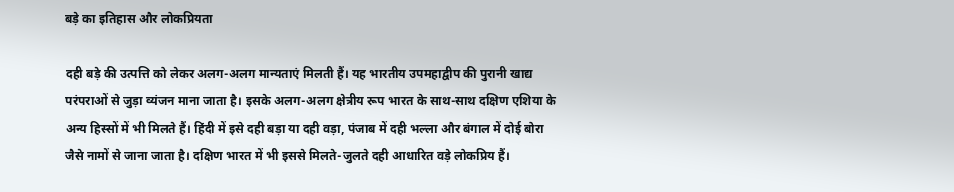बड़े का इतिहास और लोकप्रियता

दही बड़े की उत्पत्ति को लेकर अलग-अलग मान्यताएं मिलती हैं। यह भारतीय उपमहाद्वीप की पुरानी खाद्य परंपराओं से जुड़ा व्यंजन माना जाता है। इसके अलग-अलग क्षेत्रीय रूप भारत के साथ-साथ दक्षिण एशिया के अन्य हिस्सों में भी मिलते हैं। हिंदी में इसे दही बड़ा या दही वड़ा, पंजाब में दही भल्ला और बंगाल में दोई बोरा जैसे नामों से जाना जाता है। दक्षिण भारत में भी इससे मिलते-जुलते दही आधारित वड़े लोकप्रिय हैं।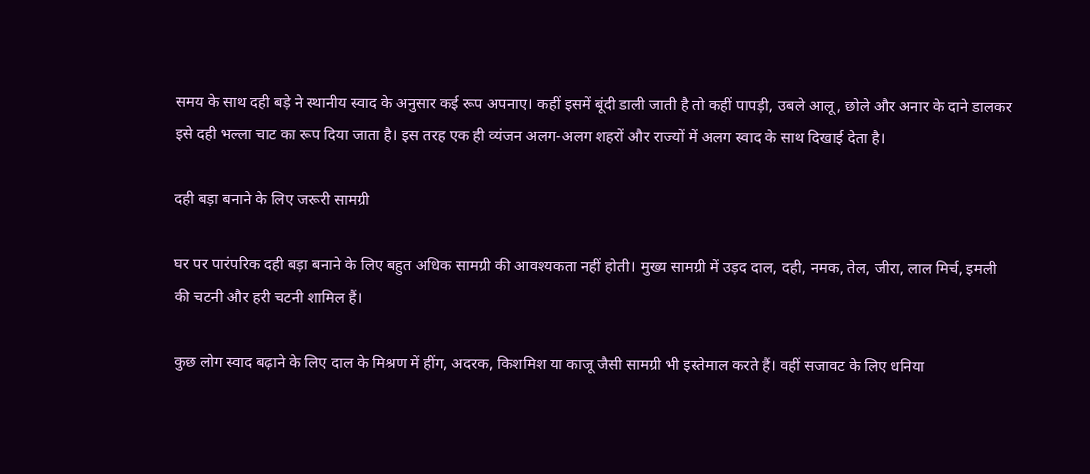समय के साथ दही बड़े ने स्थानीय स्वाद के अनुसार कई रूप अपनाए। कहीं इसमें बूंदी डाली जाती है तो कहीं पापड़ी, उबले आलू, छोले और अनार के दाने डालकर इसे दही भल्ला चाट का रूप दिया जाता है। इस तरह एक ही व्यंजन अलग-अलग शहरों और राज्यों में अलग स्वाद के साथ दिखाई देता है।

दही बड़ा बनाने के लिए जरूरी सामग्री

घर पर पारंपरिक दही बड़ा बनाने के लिए बहुत अधिक सामग्री की आवश्यकता नहीं होती। मुख्य सामग्री में उड़द दाल, दही, नमक, तेल, जीरा, लाल मिर्च, इमली की चटनी और हरी चटनी शामिल हैं।

कुछ लोग स्वाद बढ़ाने के लिए दाल के मिश्रण में हींग, अदरक, किशमिश या काजू जैसी सामग्री भी इस्तेमाल करते हैं। वहीं सजावट के लिए धनिया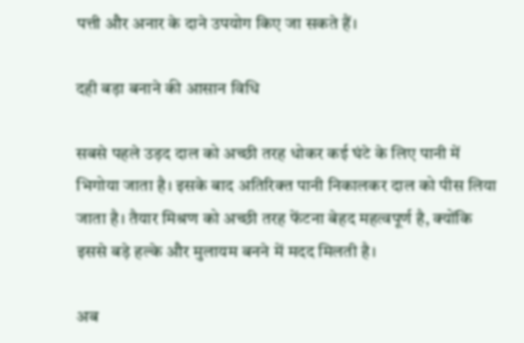पत्ती और अनार के दाने उपयोग किए जा सकते हैं।

दही बड़ा बनाने की आसान विधि

सबसे पहले उड़द दाल को अच्छी तरह धोकर कई घंटे के लिए पानी में भिगोया जाता है। इसके बाद अतिरिक्त पानी निकालकर दाल को पीस लिया जाता है। तैयार मिश्रण को अच्छी तरह फेंटना बेहद महत्वपूर्ण है, क्योंकि इससे बड़े हल्के और मुलायम बनने में मदद मिलती है।

अब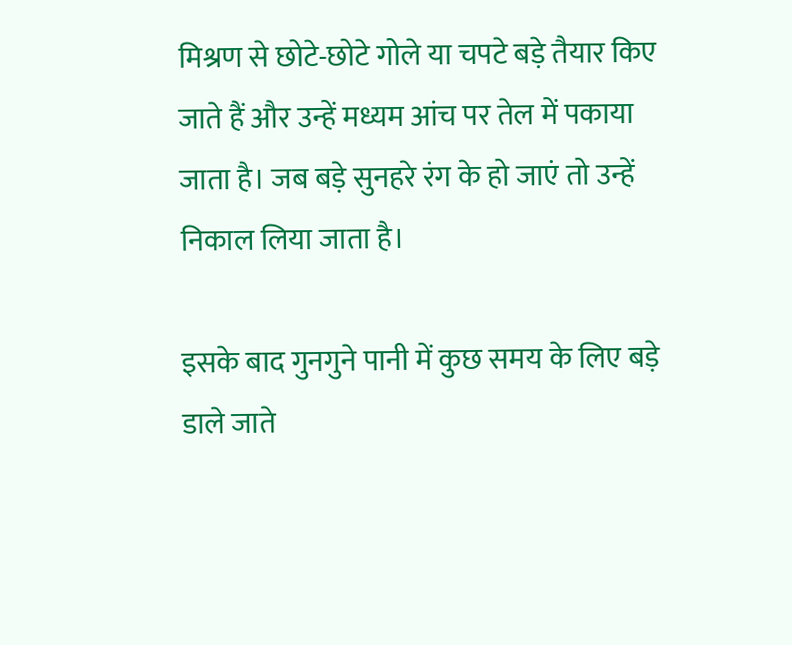मिश्रण से छोटे-छोटे गोले या चपटे बड़े तैयार किए जाते हैं और उन्हें मध्यम आंच पर तेल में पकाया जाता है। जब बड़े सुनहरे रंग के हो जाएं तो उन्हें निकाल लिया जाता है।

इसके बाद गुनगुने पानी में कुछ समय के लिए बड़े डाले जाते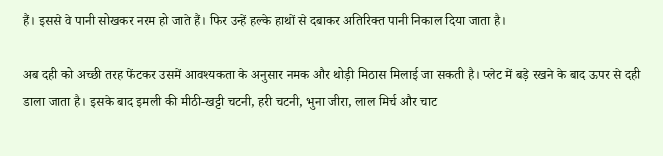हैं। इससे वे पानी सोखकर नरम हो जाते हैं। फिर उन्हें हल्के हाथों से दबाकर अतिरिक्त पानी निकाल दिया जाता है।

अब दही को अच्छी तरह फेंटकर उसमें आवश्यकता के अनुसार नमक और थोड़ी मिठास मिलाई जा सकती है। प्लेट में बड़े रखने के बाद ऊपर से दही डाला जाता है। इसके बाद इमली की मीठी-खट्टी चटनी, हरी चटनी, भुना जीरा, लाल मिर्च और चाट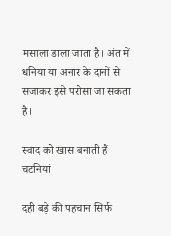मसाला डाला जाता है। अंत में धनिया या अनार के दानों से सजाकर इसे परोसा जा सकता है।

स्वाद को खास बनाती हैं चटनियां

दही बड़े की पहचान सिर्फ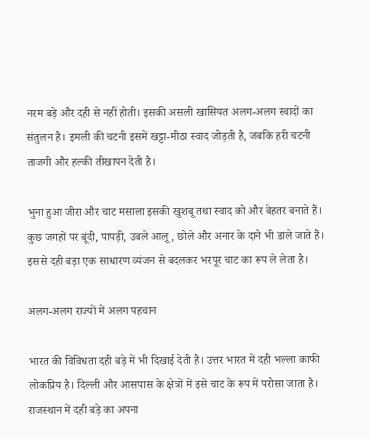नरम बड़े और दही से नहीं होती। इसकी असली खासियत अलग-अलग स्वादों का संतुलन है। इमली की चटनी इसमें खट्टा-मीठा स्वाद जोड़ती है, जबकि हरी चटनी ताजगी और हल्की तीखापन देती है।

भुना हुआ जीरा और चाट मसाला इसकी खुशबू तथा स्वाद को और बेहतर बनाते हैं। कुछ जगहों पर बूंदी, पापड़ी, उबले आलू, छोले और अनार के दाने भी डाले जाते हैं। इससे दही बड़ा एक साधारण व्यंजन से बदलकर भरपूर चाट का रूप ले लेता है।

अलग-अलग राज्यों में अलग पहचान

भारत की विविधता दही बड़े में भी दिखाई देती है। उत्तर भारत में दही भल्ला काफी लोकप्रिय है। दिल्ली और आसपास के क्षेत्रों में इसे चाट के रूप में परोसा जाता है। राजस्थान में दही बड़े का अपना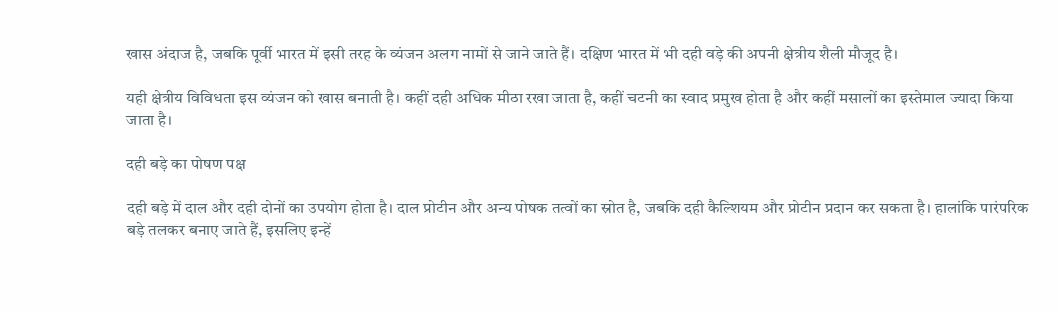खास अंदाज है, जबकि पूर्वी भारत में इसी तरह के व्यंजन अलग नामों से जाने जाते हैं। दक्षिण भारत में भी दही वड़े की अपनी क्षेत्रीय शैली मौजूद है।

यही क्षेत्रीय विविधता इस व्यंजन को खास बनाती है। कहीं दही अधिक मीठा रखा जाता है, कहीं चटनी का स्वाद प्रमुख होता है और कहीं मसालों का इस्तेमाल ज्यादा किया जाता है।

दही बड़े का पोषण पक्ष

दही बड़े में दाल और दही दोनों का उपयोग होता है। दाल प्रोटीन और अन्य पोषक तत्वों का स्रोत है, जबकि दही कैल्शियम और प्रोटीन प्रदान कर सकता है। हालांकि पारंपरिक बड़े तलकर बनाए जाते हैं, इसलिए इन्हें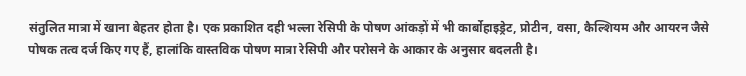संतुलित मात्रा में खाना बेहतर होता है। एक प्रकाशित दही भल्ला रेसिपी के पोषण आंकड़ों में भी कार्बोहाइड्रेट, प्रोटीन, वसा, कैल्शियम और आयरन जैसे पोषक तत्व दर्ज किए गए हैं, हालांकि वास्तविक पोषण मात्रा रेसिपी और परोसने के आकार के अनुसार बदलती है।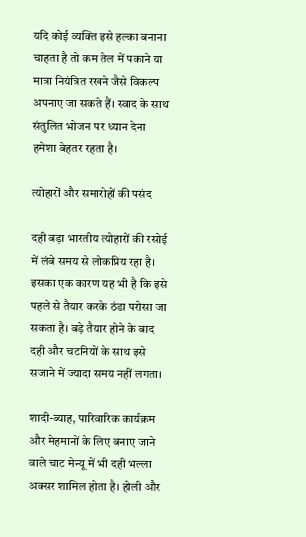यदि कोई व्यक्ति इसे हल्का बनाना चाहता है तो कम तेल में पकाने या मात्रा नियंत्रित रखने जैसे विकल्प अपनाए जा सकते हैं। स्वाद के साथ संतुलित भोजन पर ध्यान देना हमेशा बेहतर रहता है।

त्योहारों और समारोहों की पसंद

दही बड़ा भारतीय त्योहारों की रसोई में लंबे समय से लोकप्रिय रहा है। इसका एक कारण यह भी है कि इसे पहले से तैयार करके ठंडा परोसा जा सकता है। बड़े तैयार होने के बाद दही और चटनियों के साथ इसे सजाने में ज्यादा समय नहीं लगता।

शादी-ब्याह, पारिवारिक कार्यक्रम और मेहमानों के लिए बनाए जाने वाले चाट मेन्यू में भी दही भल्ला अक्सर शामिल होता है। होली और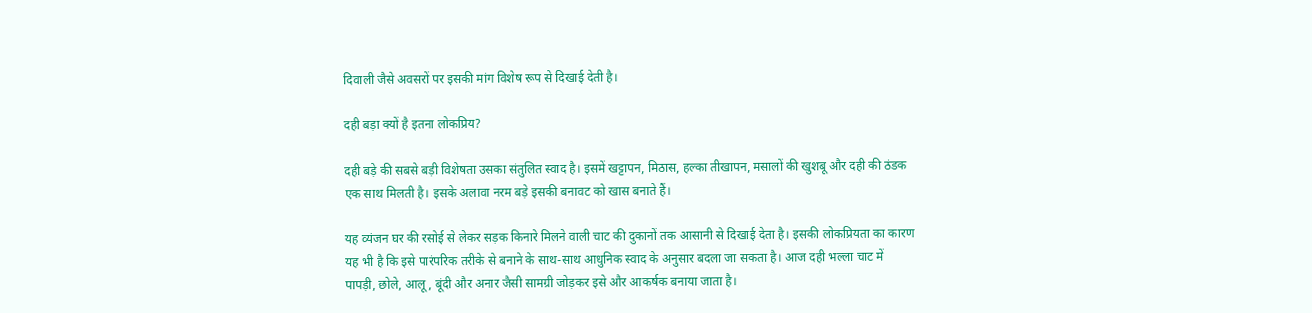दिवाली जैसे अवसरों पर इसकी मांग विशेष रूप से दिखाई देती है।

दही बड़ा क्यों है इतना लोकप्रिय?

दही बड़े की सबसे बड़ी विशेषता उसका संतुलित स्वाद है। इसमें खट्टापन, मिठास, हल्का तीखापन, मसालों की खुशबू और दही की ठंडक एक साथ मिलती है। इसके अलावा नरम बड़े इसकी बनावट को खास बनाते हैं।

यह व्यंजन घर की रसोई से लेकर सड़क किनारे मिलने वाली चाट की दुकानों तक आसानी से दिखाई देता है। इसकी लोकप्रियता का कारण यह भी है कि इसे पारंपरिक तरीके से बनाने के साथ-साथ आधुनिक स्वाद के अनुसार बदला जा सकता है। आज दही भल्ला चाट में पापड़ी, छोले, आलू, बूंदी और अनार जैसी सामग्री जोड़कर इसे और आकर्षक बनाया जाता है।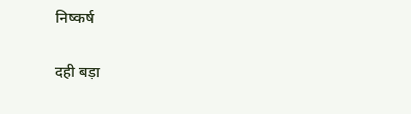निष्कर्ष

दही बड़ा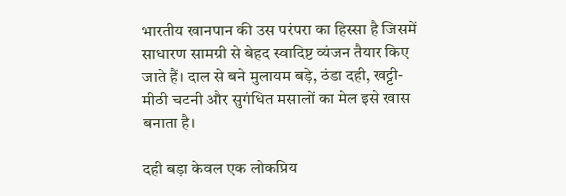भारतीय खानपान की उस परंपरा का हिस्सा है जिसमें साधारण सामग्री से बेहद स्वादिष्ट व्यंजन तैयार किए जाते हैं। दाल से बने मुलायम बड़े, ठंडा दही, खट्टी-मीठी चटनी और सुगंधित मसालों का मेल इसे खास बनाता है।

दही बड़ा केवल एक लोकप्रिय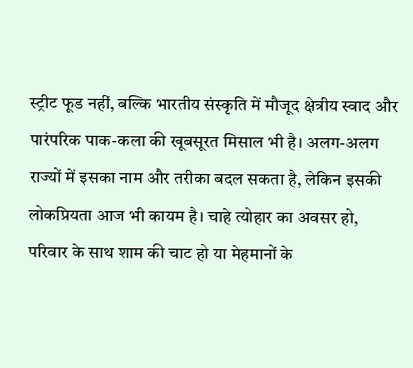स्ट्रीट फूड नहीं, बल्कि भारतीय संस्कृति में मौजूद क्षेत्रीय स्वाद और पारंपरिक पाक-कला की खूबसूरत मिसाल भी है। अलग-अलग राज्यों में इसका नाम और तरीका बदल सकता है, लेकिन इसकी लोकप्रियता आज भी कायम है। चाहे त्योहार का अवसर हो, परिवार के साथ शाम की चाट हो या मेहमानों के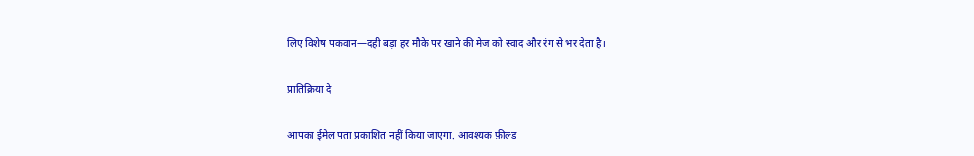लिए विशेष पकवान—दही बड़ा हर मौके पर खाने की मेज को स्वाद और रंग से भर देता है।

प्रातिक्रिया दे

आपका ईमेल पता प्रकाशित नहीं किया जाएगा. आवश्यक फ़ील्ड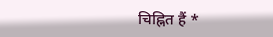चिह्नित हैं *